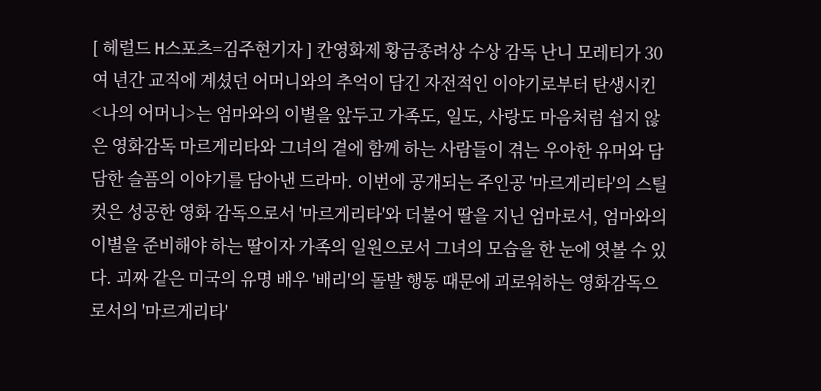[ 헤럴드 H스포츠=김주현기자 ] 칸영화제 황금종려상 수상 감독 난니 모레티가 30여 년간 교직에 계셨던 어머니와의 추억이 담긴 자전적인 이야기로부터 탄생시킨 <나의 어머니>는 엄마와의 이별을 앞두고 가족도, 일도, 사랑도 마음처럼 쉽지 않은 영화감독 마르게리타와 그녀의 곁에 함께 하는 사람들이 겪는 우아한 유머와 담담한 슬픔의 이야기를 담아낸 드라마. 이번에 공개되는 주인공 '마르게리타'의 스틸컷은 성공한 영화 감독으로서 '마르게리타'와 더불어 딸을 지닌 엄마로서, 엄마와의 이별을 준비해야 하는 딸이자 가족의 일원으로서 그녀의 모습을 한 눈에 엿볼 수 있다. 괴짜 같은 미국의 유명 배우 '배리'의 돌발 행동 때문에 괴로워하는 영화감독으로서의 '마르게리타'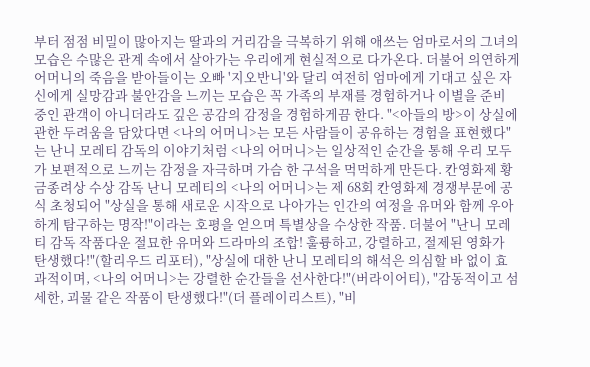부터 점점 비밀이 많아지는 딸과의 거리감을 극복하기 위해 애쓰는 엄마로서의 그녀의 모습은 수많은 관계 속에서 살아가는 우리에게 현실적으로 다가온다. 더불어 의연하게 어머니의 죽음을 받아들이는 오빠 '지오반니'와 달리 여전히 엄마에게 기대고 싶은 자신에게 실망감과 불안감을 느끼는 모습은 꼭 가족의 부재를 경험하거나 이별을 준비 중인 관객이 아니더라도 깊은 공감의 감정을 경험하게끔 한다. "<아들의 방>이 상실에 관한 두려움을 담았다면 <나의 어머니>는 모든 사람들이 공유하는 경험을 표현했다"는 난니 모레티 감독의 이야기처럼 <나의 어머니>는 일상적인 순간을 통해 우리 모두가 보편적으로 느끼는 감정을 자극하며 가슴 한 구석을 먹먹하게 만든다. 칸영화제 황금종려상 수상 감독 난니 모레티의 <나의 어머니>는 제 68회 칸영화제 경쟁부문에 공식 초청되어 "상실을 통해 새로운 시작으로 나아가는 인간의 여정을 유머와 함께 우아하게 탐구하는 명작!"이라는 호평을 얻으며 특별상을 수상한 작품. 더불어 "난니 모레티 감독 작품다운 절묘한 유머와 드라마의 조합! 훌륭하고, 강렬하고, 절제된 영화가 탄생했다!"(할리우드 리포터), "상실에 대한 난니 모레티의 해석은 의심할 바 없이 효과적이며, <나의 어머니>는 강렬한 순간들을 선사한다!"(버라이어티), "감동적이고 섬세한, 괴물 같은 작품이 탄생했다!"(더 플레이리스트), "비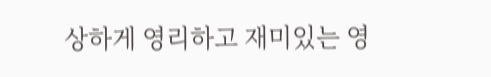상하게 영리하고 재미있는 영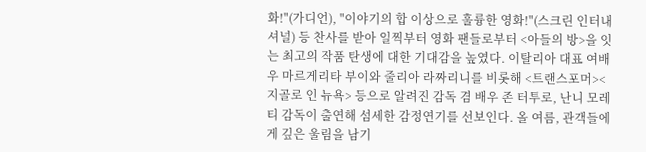화!"(가디언), "이야기의 합 이상으로 훌륭한 영화!"(스크린 인터내셔널) 등 찬사를 받아 일찍부터 영화 팬들로부터 <아들의 방>을 잇는 최고의 작품 탄생에 대한 기대감을 높였다. 이탈리아 대표 여배우 마르게리타 부이와 줄리아 라짜리니를 비롯해 <트랜스포머><지골로 인 뉴욕> 등으로 알려진 감독 겸 배우 존 터투로, 난니 모레티 감독이 출연해 섬세한 감정연기를 선보인다. 올 여름, 관객들에게 깊은 울림을 남기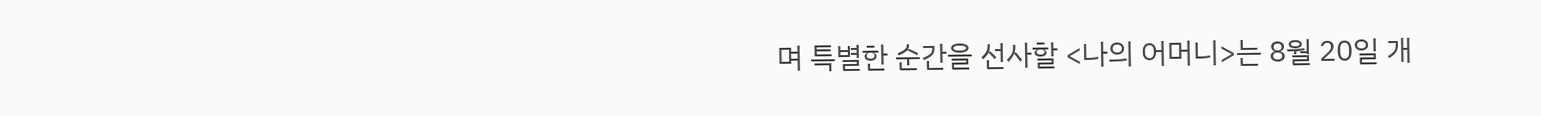며 특별한 순간을 선사할 <나의 어머니>는 8월 20일 개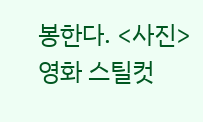봉한다. <사진> 영화 스틸컷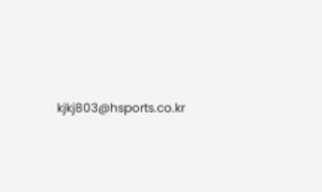kjkj803@hsports.co.kr